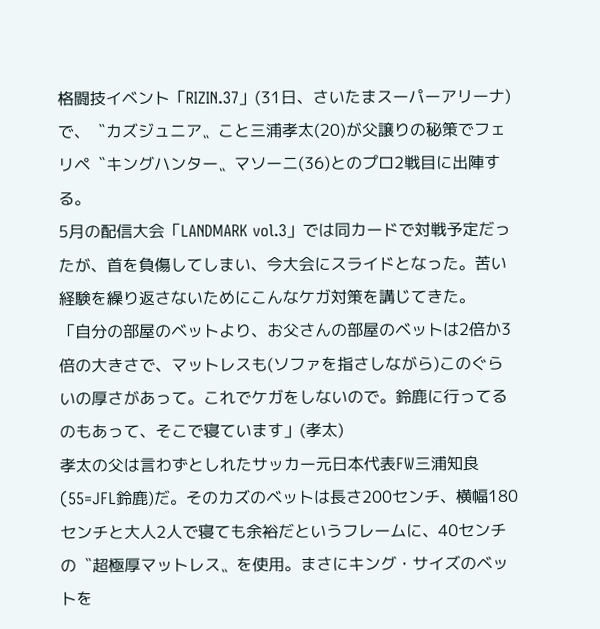格闘技イベント「RIZIN.37」(31日、さいたまスーパーアリーナ)で、〝カズジュニア〟こと三浦孝太(20)が父譲りの秘策でフェリペ〝キングハンター〟マソーニ(36)とのプロ2戦目に出陣する。
5月の配信大会「LANDMARK vol.3」では同カードで対戦予定だったが、首を負傷してしまい、今大会にスライドとなった。苦い経験を繰り返さないためにこんなケガ対策を講じてきた。
「自分の部屋のベットより、お父さんの部屋のベットは2倍か3倍の大きさで、マットレスも(ソファを指さしながら)このぐらいの厚さがあって。これでケガをしないので。鈴鹿に行ってるのもあって、そこで寝ています」(孝太)
孝太の父は言わずとしれたサッカー元日本代表FW三浦知良(55=JFL鈴鹿)だ。そのカズのベットは長さ200センチ、横幅180センチと大人2人で寝ても余裕だというフレームに、40センチの〝超極厚マットレス〟を使用。まさにキング・サイズのベットを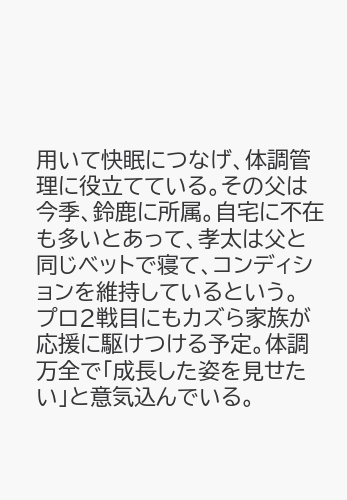用いて快眠につなげ、体調管理に役立てている。その父は今季、鈴鹿に所属。自宅に不在も多いとあって、孝太は父と同じベットで寝て、コンディションを維持しているという。
プロ2戦目にもカズら家族が応援に駆けつける予定。体調万全で「成長した姿を見せたい」と意気込んでいる。